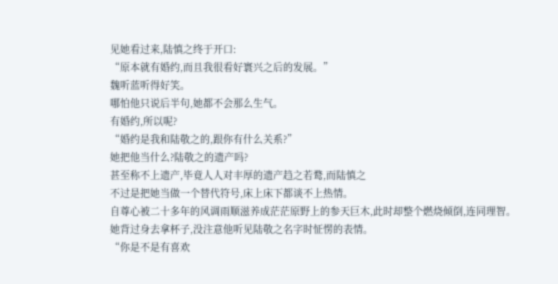见她看过来,陆慎之终于开口:
“原本就有婚约,而且我很看好寰兴之后的发展。”
魏听蓝听得好笑。
哪怕他只说后半句,她都不会那么生气。
有婚约,所以呢?
“婚约是我和陆敬之的,跟你有什么关系?”
她把他当什么?陆敬之的遗产吗?
甚至称不上遗产,毕竟人人对丰厚的遗产趋之若鹜,而陆慎之
不过是把她当做一个替代符号,床上床下都谈不上热情。
自尊心被二十多年的风调雨顺滋养成茫茫原野上的参天巨木,此时却整个燃烧倾倒,连同理智。
她背过身去拿杯子,没注意他听见陆敬之名字时怔愣的表情。
“你是不是有喜欢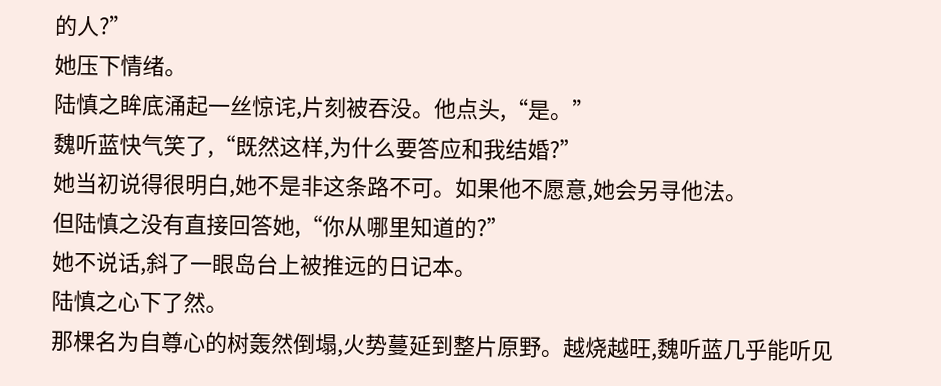的人?”
她压下情绪。
陆慎之眸底涌起一丝惊诧,片刻被吞没。他点头,“是。”
魏听蓝快气笑了,“既然这样,为什么要答应和我结婚?”
她当初说得很明白,她不是非这条路不可。如果他不愿意,她会另寻他法。
但陆慎之没有直接回答她,“你从哪里知道的?”
她不说话,斜了一眼岛台上被推远的日记本。
陆慎之心下了然。
那棵名为自尊心的树轰然倒塌,火势蔓延到整片原野。越烧越旺,魏听蓝几乎能听见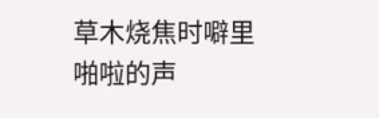草木烧焦时噼里啪啦的声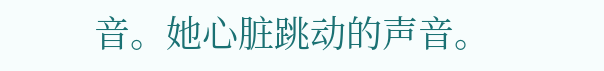音。她心脏跳动的声音。